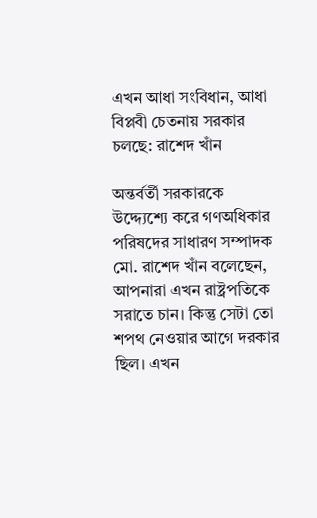এখন আধা সংবিধান, আধা বিপ্লবী চেতনায় সরকার চলছে: রাশেদ খাঁন

অন্তর্বর্তী সরকারকে উদ্দ্যেশ্যে করে গণঅধিকার পরিষদের সাধারণ সম্পাদক মো. রাশেদ খাঁন বলেছেন, আপনারা এখন রাষ্ট্রপতিকে সরাতে চান। কিন্তু সেটা তো শপথ নেওয়ার আগে দরকার ছিল। এখন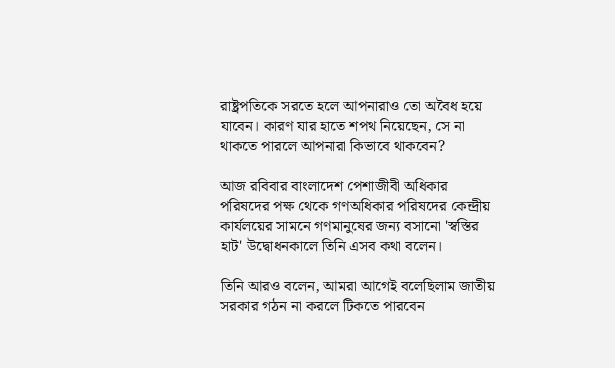রাষ্ট্রপতিকে সরতে হলে আপনারাও তো অবৈধ হয়ে যাবেন। কারণ যার হাতে শপথ নিয়েছেন, সে না থাকতে পারলে আপনারা কিভাবে থাকবেন?

আজ রবিবার বাংলাদেশ পেশাজীবী অধিকার পরিষদের পক্ষ থেকে গণঅধিকার পরিষদের কেন্দ্রীয় কার্যলয়ের সামনে গণমানুষের জন্য বসানো 'স্বস্তির হাট' উদ্বোধনকালে তিনি এসব কথা বলেন।

তিনি আরও বলেন, আমরা আগেই বলেছিলাম জাতীয় সরকার গঠন না করলে টিকতে পারবেন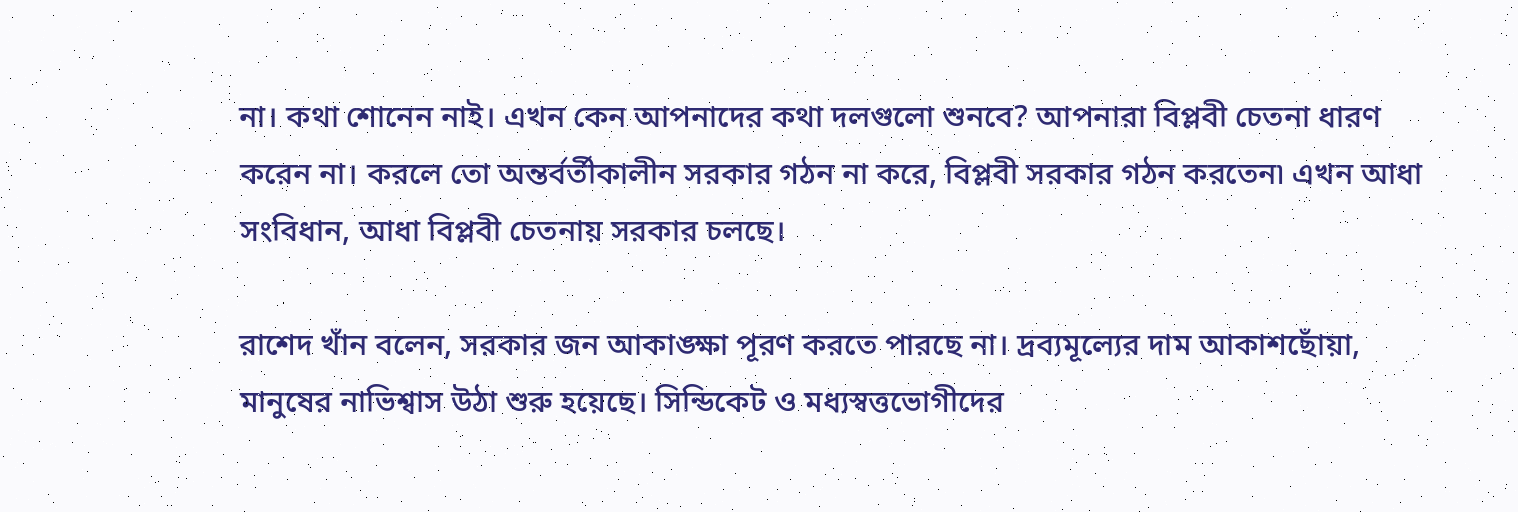না। কথা শোনেন নাই। এখন কেন আপনাদের কথা দলগুলো শুনবে? আপনারা বিপ্লবী চেতনা ধারণ করেন না। করলে তো অন্তর্বর্তীকালীন সরকার গঠন না করে, বিপ্লবী সরকার গঠন করতেন৷ এখন আধা সংবিধান, আধা বিপ্লবী চেতনায় সরকার চলছে।

রাশেদ খাঁন বলেন, সরকার জন আকাঙ্ক্ষা পূরণ করতে পারছে না। দ্রব্যমূল্যের দাম আকাশছোঁয়া, মানুষের নাভিশ্বাস উঠা শুরু হয়েছে। সিন্ডিকেট ও মধ্যস্বত্তভোগীদের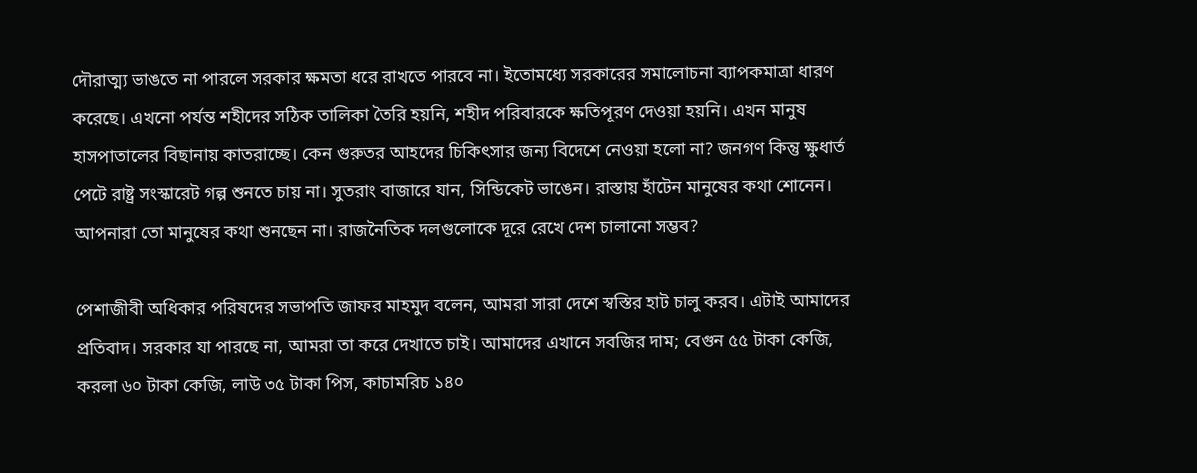দৌরাত্ম্য ভাঙতে না পারলে সরকার ক্ষমতা ধরে রাখতে পারবে না। ইতোমধ্যে সরকারের সমালোচনা ব্যাপকমাত্রা ধারণ করেছে। এখনো পর্যন্ত শহীদের সঠিক তালিকা তৈরি হয়নি, শহীদ পরিবারকে ক্ষতিপূরণ দেওয়া হয়নি। এখন মানুষ হাসপাতালের বিছানায় কাতরাচ্ছে। কেন গুরুতর আহদের চিকিৎসার জন্য বিদেশে নেওয়া হলো না? জনগণ কিন্তু ক্ষুধার্ত পেটে রাষ্ট্র সংস্কারেট গল্প শুনতে চায় না। সুতরাং বাজারে যান, সিন্ডিকেট ভাঙেন। রাস্তায় হাঁটেন মানুষের কথা শোনেন। আপনারা তো মানুষের কথা শুনছেন না। রাজনৈতিক দলগুলোকে দূরে রেখে দেশ চালানো সম্ভব?

পেশাজীবী অধিকার পরিষদের সভাপতি জাফর মাহমুদ বলেন, আমরা সারা দেশে স্বস্তির হাট চালু করব। এটাই আমাদের প্রতিবাদ। সরকার যা পারছে না, আমরা তা করে দেখাতে চাই। আমাদের এখানে সবজির দাম; বেগুন ৫৫ টাকা কেজি, করলা ৬০ টাকা কেজি, লাউ ৩৫ টাকা পিস, কাচামরিচ ১৪০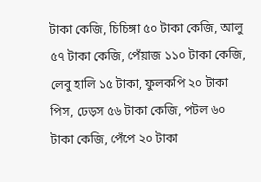টাকা কেজি, চিচিঙ্গা ৫০ টাকা কেজি, আলু ৫৭ টাকা কেজি, পেঁয়াজ ১১০ টাকা কেজি, লেবু হালি ১৫ টাকা, ফুলকপি ২০ টাকা পিস, ঢেড়স ৫৬ টাকা কেজি, পটল ৬০ টাকা কেজি, পেঁপে ২০ টাকা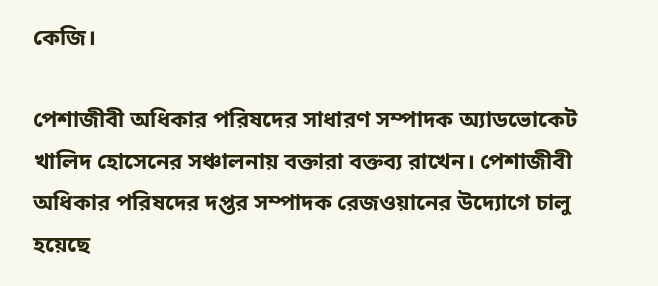কেজি।

পেশাজীবী অধিকার পরিষদের সাধারণ সম্পাদক অ্যাডভোকেট খালিদ হোসেনের সঞ্চালনায় বক্তারা বক্তব্য রাখেন। পেশাজীবী অধিকার পরিষদের দপ্তর সম্পাদক রেজওয়ানের উদ্যোগে চালু হয়েছে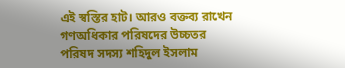এই স্বস্তির হাট। আরও বক্তব্য রাখেন গণঅধিকার পরিষদের উচ্চতর পরিষদ সদস্য শহিদুল ইসলাম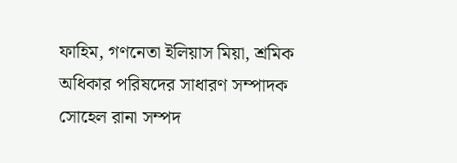ফাহিম, গণনেতা ইলিয়াস মিয়া, শ্রমিক অধিকার পরিষদের সাধারণ সম্পাদক সোহেল রানা সম্পদ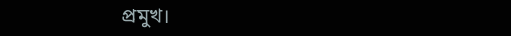প্রমুখ।